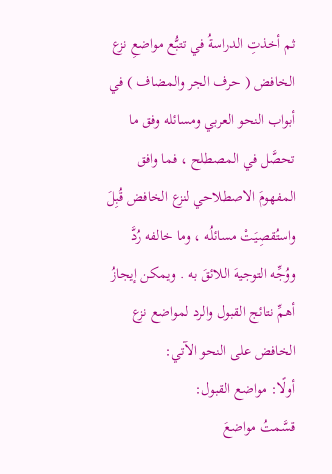ثم أخذتِ الدراسةُ في تتبُّع مواضعِ نزع الخافض ( حرف الجر والمضاف ) في أبواب النحو العربي ومسائله وفق ما تحصَّل في المصطلح ، فما وافق المفهومَ الاصطلاحي لنزع الخافض قُبِلَ واستُقصِيَتْ مسائلُه ، وما خالفه رُدَّ ووُجِّه التوجيهَ اللائقَ به . ويمكن إيجازُ أهمِّ نتائج القبول والرد لمواضع نزع الخافض على النحو الآتي:
أولًا: مواضع القبول:
قسَّمتُ مواضعَ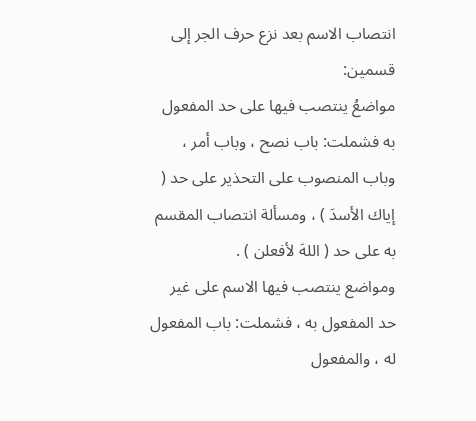انتصاب الاسم بعد نزع حرف الجر إلى قسمين:
مواضعُ ينتصب فيها على حد المفعول به فشملت: باب نصح ، وباب أمر ، وباب المنصوب على التحذير على حد ( إياك الأسدَ ) ، ومسألة انتصاب المقسم به على حد ( اللهَ لأفعلن ) .
ومواضع ينتصب فيها الاسم على غير حد المفعول به ، فشملت: باب المفعول له ، والمفعول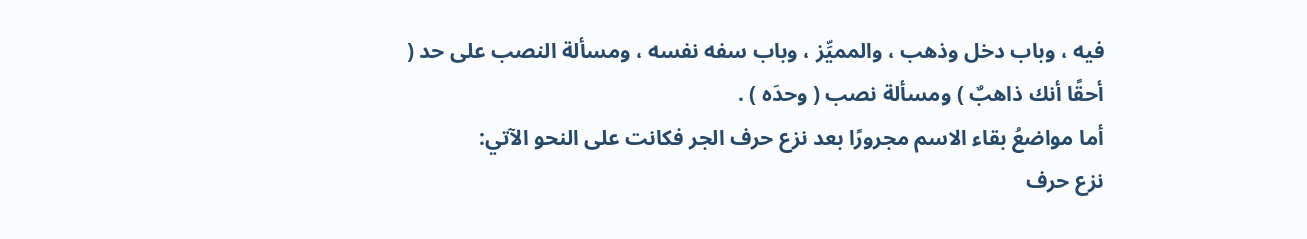فيه ، وباب دخل وذهب ، والمميِّز ، وباب سفه نفسه ، ومسألة النصب على حد ( أحقًا أنك ذاهبٌ ) ومسألة نصب ( وحدَه ) .
أما مواضعُ بقاء الاسم مجرورًا بعد نزع حرف الجر فكانت على النحو الآتي:
نزع حرف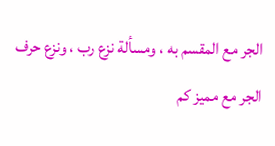الجر مع المقسم به ، ومسألة نزع رب ، ونزع حرف الجر مع مميز كم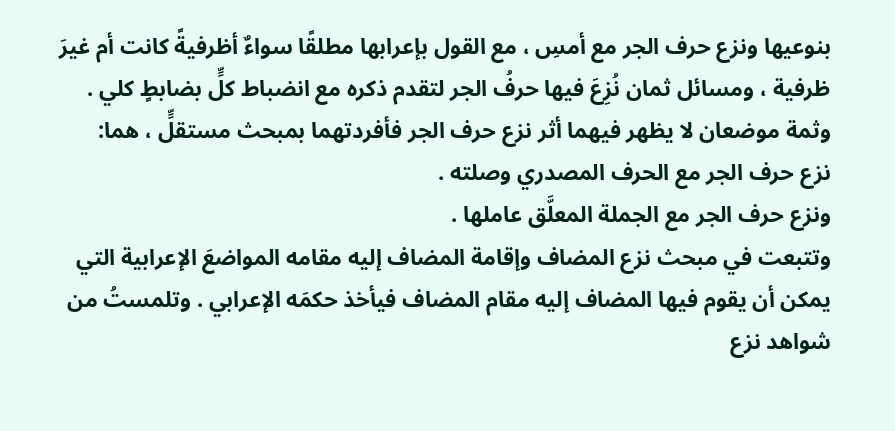بنوعيها ونزع حرف الجر مع أمسِ ، مع القول بإعرابها مطلقًا سواءٌ أظرفيةً كانت أم غيرَ ظرفية ، ومسائل ثمان نُزِعَ فيها حرفُ الجر لتقدم ذكره مع انضباط كلٍّ بضابطٍ كلي .
وثمة موضعان لا يظهر فيهما أثر نزع حرف الجر فأفردتهما بمبحث مستقلٍّ ، هما:
نزع حرف الجر مع الحرف المصدري وصلته .
ونزع حرف الجر مع الجملة المعلَّق عاملها .
وتتبعت في مبحث نزع المضاف وإقامة المضاف إليه مقامه المواضعَ الإعرابية التي يمكن أن يقوم فيها المضاف إليه مقام المضاف فيأخذ حكمَه الإعرابي . وتلمستُ من شواهد نزع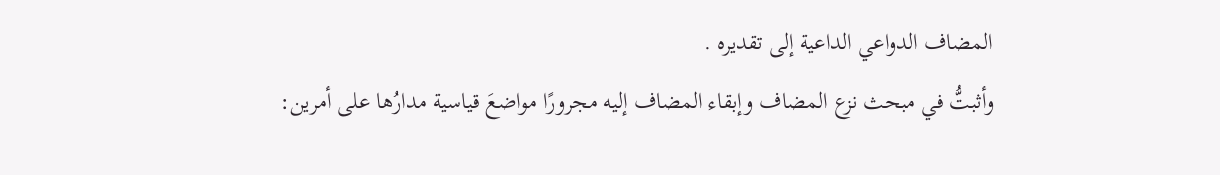المضاف الدواعي الداعية إلى تقديره .
وأثبتُّ في مبحث نزع المضاف وإبقاء المضاف إليه مجرورًا مواضعَ قياسية مدارُها على أمرين: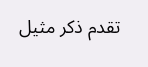تقدم ذكر مثيل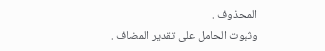المحذوف .
وثبوت الحامل على تقدير المضاف .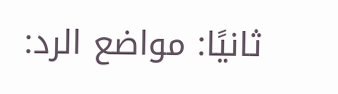ثانيًا: مواضع الرد: